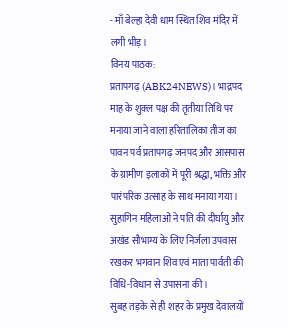- माँ बेल्हा देवी धाम स्थित शिव मंदिर में लगी भीड़।
विनय पाठक:
प्रतापगढ़ (ABK24NEWS)। भाद्रपद माह के शुक्ल पक्ष की तृतीया तिथि पर मनाया जाने वाला हरितालिका तीज का पावन पर्व प्रतापगढ़ जनपद और आसपास के ग्रामीण इलाकों में पूरी श्रद्धा, भक्ति और पारंपरिक उत्साह के साथ मनाया गया। सुहागिन महिलाओं ने पति की दीर्घायु और अखंड सौभाग्य के लिए निर्जला उपवास रखकर भगवान शिव एवं माता पार्वती की विधि-विधान से उपासना की।
सुबह तड़के से ही शहर के प्रमुख देवालयों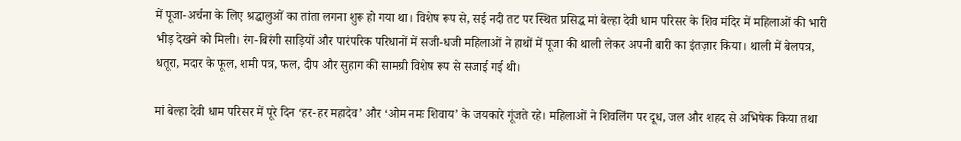में पूजा-अर्चना के लिए श्रद्धालुओं का तांता लगना शुरू हो गया था। विशेष रूप से, सई नदी तट पर स्थित प्रसिद्ध मां बेल्हा देवी धाम परिसर के शिव मंदिर में महिलाओं की भारी भीड़ देखने को मिली। रंग-बिरंगी साड़ियों और पारंपरिक परिधानों में सजी-धजी महिलाओं ने हाथों में पूजा की थाली लेकर अपनी बारी का इंतज़ार किया। थाली में बेलपत्र, धतूरा, मदार के फूल, शमी पत्र, फल, दीप और सुहाग की सामग्री विशेष रूप से सजाई गई थी।

मां बेल्हा देवी धाम परिसर में पूरे दिन ‘हर-हर महादेव’ और ‘ओम नमः शिवाय’ के जयकारे गूंजते रहे। महिलाओं ने शिवलिंग पर दूध, जल और शहद से अभिषेक किया तथा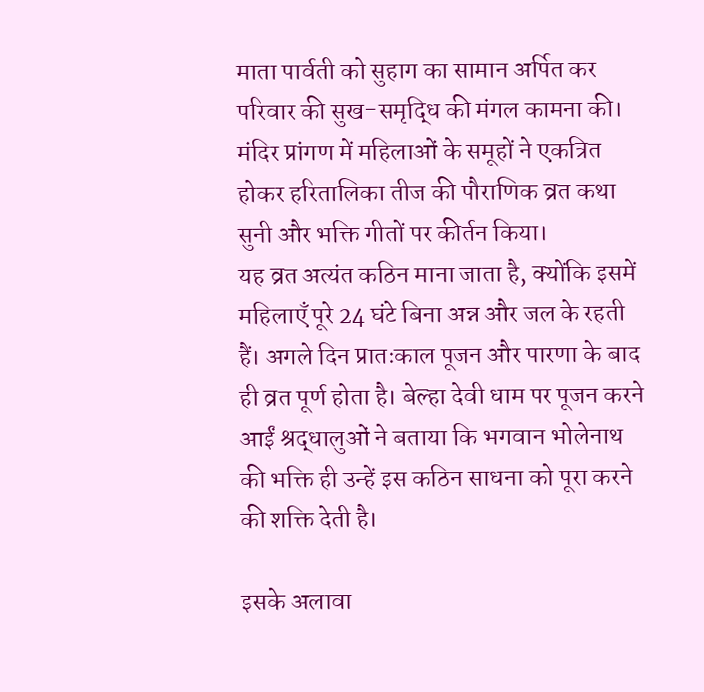माता पार्वती को सुहाग का सामान अर्पित कर परिवार की सुख-समृद्धि की मंगल कामना की। मंदिर प्रांगण में महिलाओं के समूहों ने एकत्रित होकर हरितालिका तीज की पौराणिक व्रत कथा सुनी और भक्ति गीतों पर कीर्तन किया।
यह व्रत अत्यंत कठिन माना जाता है, क्योंकि इसमें महिलाएँ पूरे 24 घंटे बिना अन्न और जल के रहती हैं। अगले दिन प्रातःकाल पूजन और पारणा के बाद ही व्रत पूर्ण होता है। बेल्हा देवी धाम पर पूजन करने आईं श्रद्धालुओं ने बताया कि भगवान भोलेनाथ की भक्ति ही उन्हें इस कठिन साधना को पूरा करने की शक्ति देती है।

इसके अलावा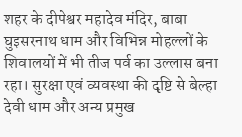शहर के दीपेश्वर महादेव मंदिर, बाबा घुइसरनाथ धाम और विभिन्न मोहल्लों के शिवालयों में भी तीज पर्व का उल्लास बना रहा। सुरक्षा एवं व्यवस्था की दृष्टि से बेल्हा देवी धाम और अन्य प्रमुख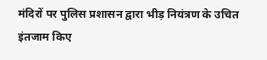मंदिरों पर पुलिस प्रशासन द्वारा भीड़ नियंत्रण के उचित इंतजाम किए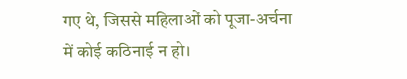गए थे, जिससे महिलाओं को पूजा-अर्चना में कोई कठिनाई न हो।